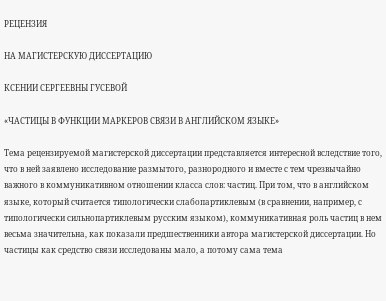РЕЦЕНЗИЯ

НА МАГИСТЕРСКУЮ ДИССЕРТАЦИЮ

КСЕНИИ СЕРГЕЕВНЫ ГУСЕВОЙ

«ЧАСТИЦЫ В ФУНКЦИИ МАРКЕРОВ СВЯЗИ В АНГЛИЙСКОМ ЯЗЫКЕ»

Тема рецензируемой магистерской диссертации представляется интересной вследствие того, что в ней заявлено исследование размытого, разнородного и вместе с тем чрезвычайно важного в коммуникативном отношении класса слов: частиц. При том, что в английском языке, который считается типологически слабопартиклевым (в сравнении, например, с типологически сильнопартиклевым русским языком), коммуникативная роль частиц в нем весьма значительна, как показали предшественники автора магистерской диссертации. Но частицы как средство связи исследованы мало, а потому сама тема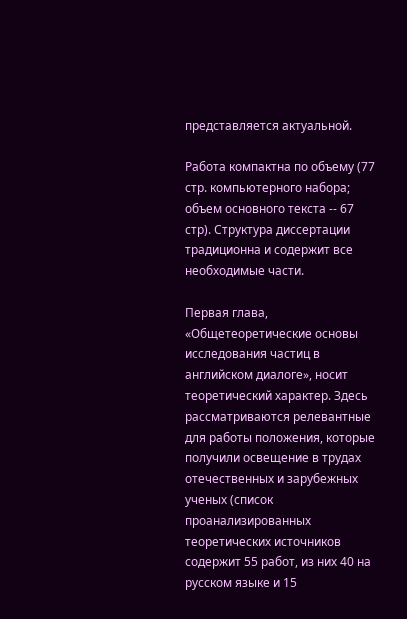представляется актуальной.

Работа компактна по объему (77 стр. компьютерного набора; объем основного текста -- 67 стр). Структура диссертации традиционна и содержит все необходимые части.

Первая глава, «Общетеоретические основы исследования частиц в английском диалоге», носит теоретический характер. Здесь рассматриваются релевантные для работы положения, которые получили освещение в трудах отечественных и зарубежных ученых (список проанализированных теоретических источников содержит 55 работ, из них 40 на русском языке и 15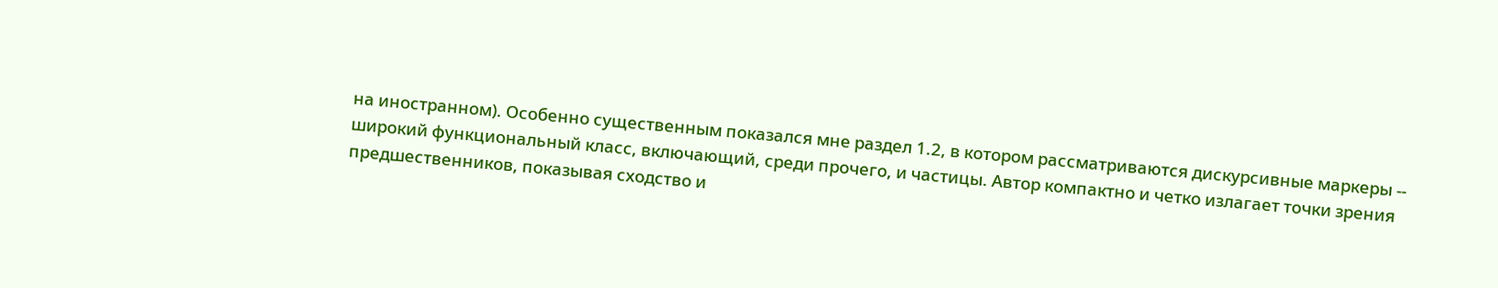на иностранном). Особенно существенным показался мне раздел 1.2, в котором рассматриваются дискурсивные маркеры -- широкий функциональный класс, включающий, среди прочего, и частицы. Автор компактно и четко излагает точки зрения предшественников, показывая сходство и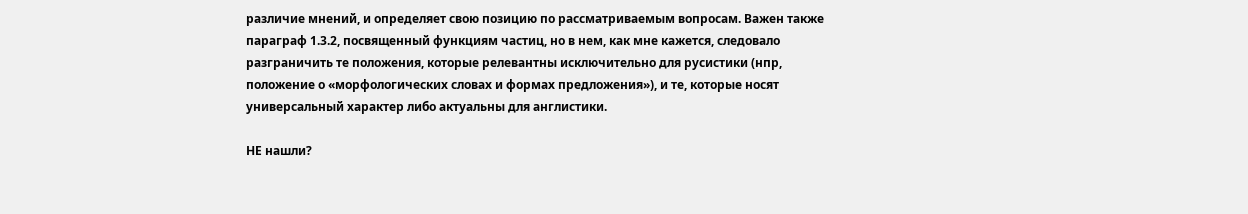различие мнений, и определяет свою позицию по рассматриваемым вопросам. Важен также параграф 1.3.2, посвященный функциям частиц, но в нем, как мне кажется, следовало разграничить те положения, которые релевантны исключительно для русистики (нпр, положение о «морфологических словах и формах предложения»), и те, которые носят универсальный характер либо актуальны для англистики.

НЕ нашли?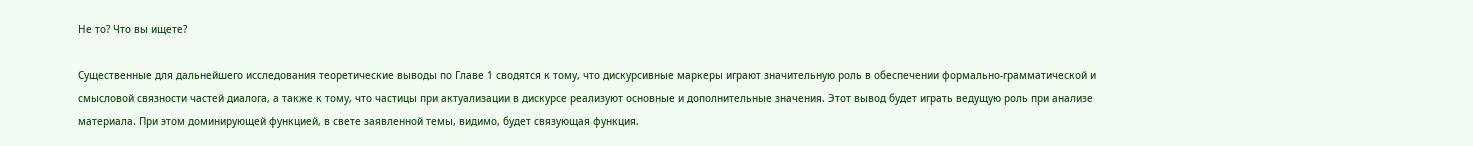Не то? Что вы ищете?

Существенные для дальнейшего исследования теоретические выводы по Главе 1 сводятся к тому, что дискурсивные маркеры играют значительную роль в обеспечении формально-грамматической и смысловой связности частей диалога, а также к тому, что частицы при актуализации в дискурсе реализуют основные и дополнительные значения. Этот вывод будет играть ведущую роль при анализе материала. При этом доминирующей функцией, в свете заявленной темы, видимо, будет связующая функция.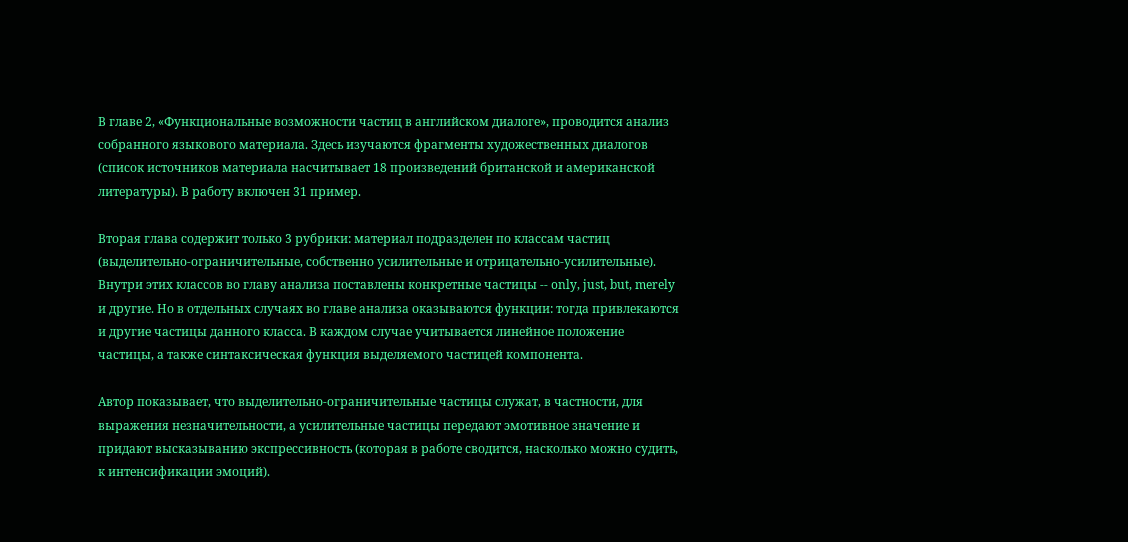В главе 2, «Функциональные возможности частиц в английском диалоге», проводится анализ собранного языкового материала. Здесь изучаются фрагменты художественных диалогов (список источников материала насчитывает 18 произведений британской и американской литературы). В работу включен 31 пример.

Вторая глава содержит только 3 рубрики: материал подразделен по классам частиц (выделительно-ограничительные, собственно усилительные и отрицательно-усилительные). Внутри этих классов во главу анализа поставлены конкретные частицы -- only, just, but, merely и другие. Но в отдельных случаях во главе анализа оказываются функции: тогда привлекаются и другие частицы данного класса. В каждом случае учитывается линейное положение частицы, а также синтаксическая функция выделяемого частицей компонента.

Автор показывает, что выделительно-ограничительные частицы служат, в частности, для выражения незначительности, а усилительные частицы передают эмотивное значение и придают высказыванию экспрессивность (которая в работе сводится, насколько можно судить, к интенсификации эмоций).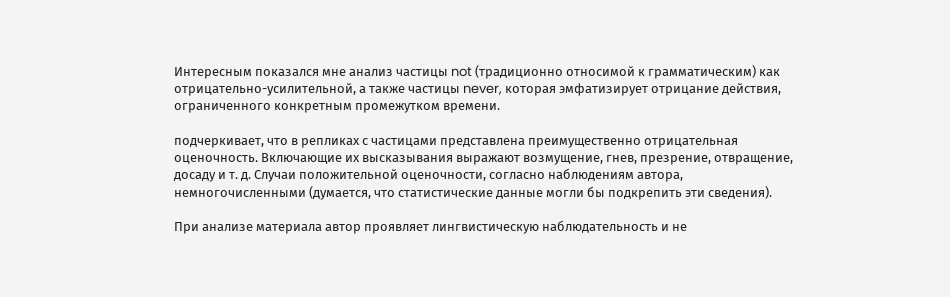Интересным показался мне анализ частицы not (традиционно относимой к грамматическим) как отрицательно-усилительной, а также частицы never, которая эмфатизирует отрицание действия, ограниченного конкретным промежутком времени.

подчеркивает, что в репликах с частицами представлена преимущественно отрицательная оценочность. Включающие их высказывания выражают возмущение, гнев, презрение, отвращение, досаду и т. д. Случаи положительной оценочности, согласно наблюдениям автора, немногочисленными (думается, что статистические данные могли бы подкрепить эти сведения).

При анализе материала автор проявляет лингвистическую наблюдательность и не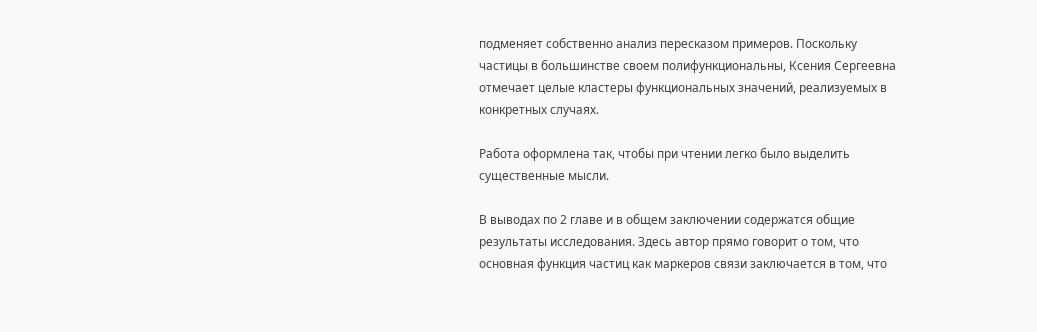подменяет собственно анализ пересказом примеров. Поскольку частицы в большинстве своем полифункциональны, Ксения Сергеевна отмечает целые кластеры функциональных значений, реализуемых в конкретных случаях.

Работа оформлена так, чтобы при чтении легко было выделить существенные мысли.

В выводах по 2 главе и в общем заключении содержатся общие результаты исследования. Здесь автор прямо говорит о том, что основная функция частиц как маркеров связи заключается в том, что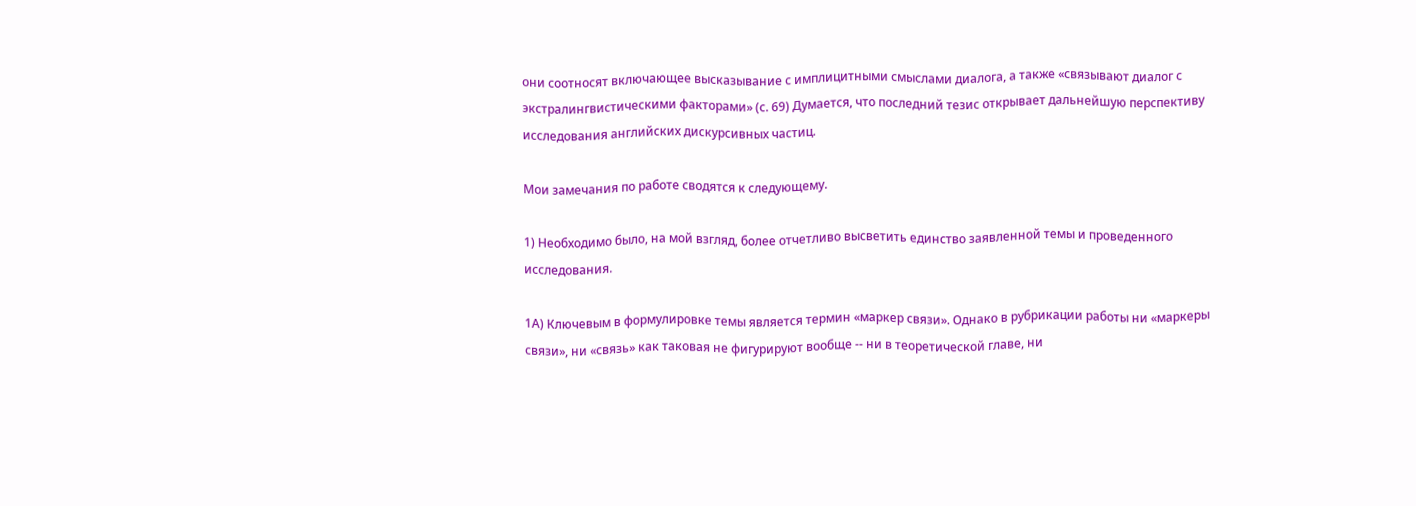они соотносят включающее высказывание с имплицитными смыслами диалога, а также «связывают диалог с экстралингвистическими факторами» (с. 69) Думается, что последний тезис открывает дальнейшую перспективу исследования английских дискурсивных частиц.

Мои замечания по работе сводятся к следующему.

1) Необходимо было, на мой взгляд, более отчетливо высветить единство заявленной темы и проведенного исследования.

1А) Ключевым в формулировке темы является термин «маркер связи». Однако в рубрикации работы ни «маркеры связи», ни «связь» как таковая не фигурируют вообще -- ни в теоретической главе, ни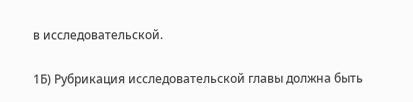в исследовательской.

1Б) Рубрикация исследовательской главы должна быть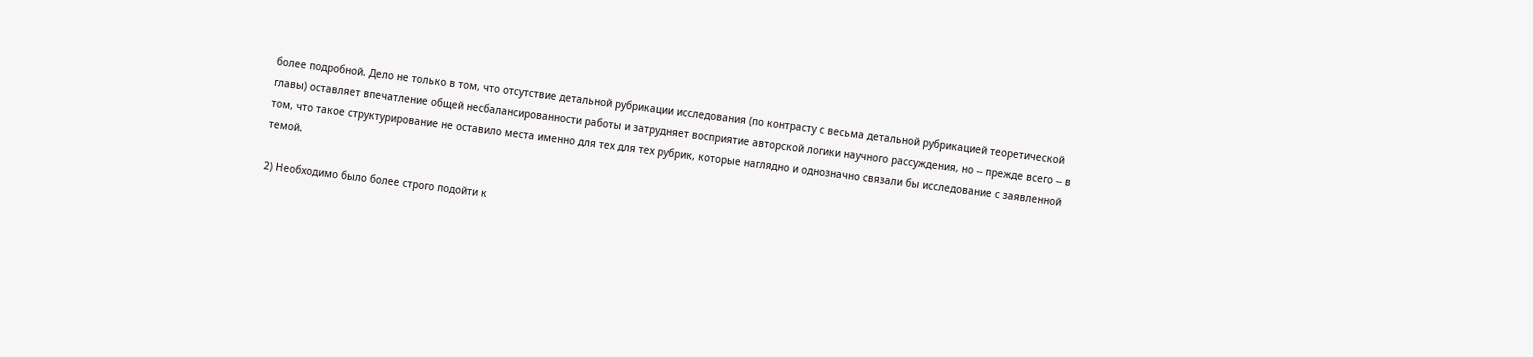более подробной. Дело не только в том, что отсутствие детальной рубрикации исследования (по контрасту с весьма детальной рубрикацией теоретической главы) оставляет впечатление общей несбалансированности работы и затрудняет восприятие авторской логики научного рассуждения, но -- прежде всего -- в том, что такое структурирование не оставило места именно для тех для тех рубрик, которые наглядно и однозначно связали бы исследование с заявленной темой.

2) Необходимо было более строго подойти к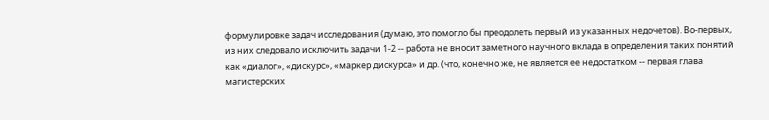формулировке задач исследования (думаю, это помогло бы преодолеть первый из указанных недочетов). Во-первых, из них следовало исключить задачи 1-2 -- работа не вносит заметного научного вклада в определения таких понятий как «диалог», «дискурс», «маркер дискурса» и др. (что, конечно же, не является ее недостатком -- первая глава магистерских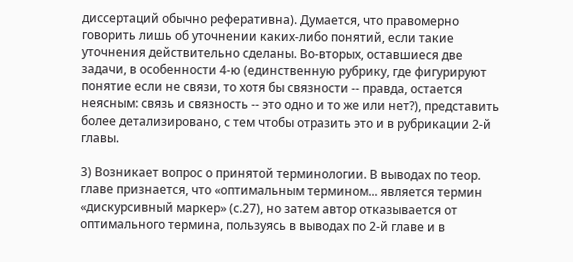диссертаций обычно реферативна). Думается, что правомерно говорить лишь об уточнении каких-либо понятий, если такие уточнения действительно сделаны. Во-вторых, оставшиеся две задачи, в особенности 4-ю (единственную рубрику, где фигурируют понятие если не связи, то хотя бы связности -- правда, остается неясным: связь и связность -- это одно и то же или нет?), представить более детализировано, с тем чтобы отразить это и в рубрикации 2-й главы.

3) Возникает вопрос о принятой терминологии. В выводах по теор. главе признается, что «оптимальным термином... является термин «дискурсивный маркер» (с.27), но затем автор отказывается от оптимального термина, пользуясь в выводах по 2-й главе и в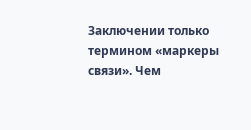Заключении только термином «маркеры связи». Чем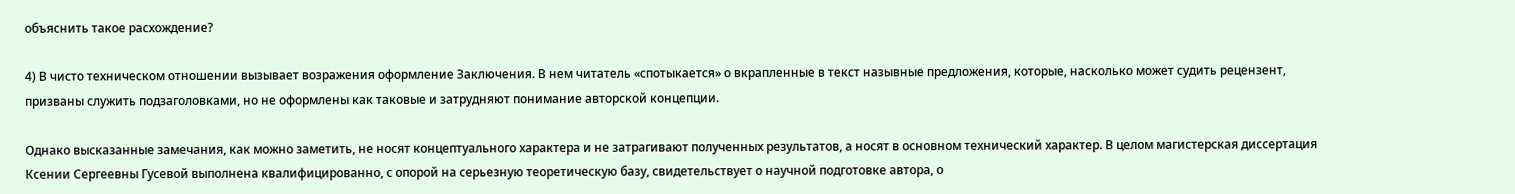объяснить такое расхождение?

4) В чисто техническом отношении вызывает возражения оформление Заключения. В нем читатель «спотыкается» о вкрапленные в текст назывные предложения, которые, насколько может судить рецензент, призваны служить подзаголовками, но не оформлены как таковые и затрудняют понимание авторской концепции.

Однако высказанные замечания, как можно заметить, не носят концептуального характера и не затрагивают полученных результатов, а носят в основном технический характер. В целом магистерская диссертация Ксении Сергеевны Гусевой выполнена квалифицированно, с опорой на серьезную теоретическую базу, свидетельствует о научной подготовке автора, о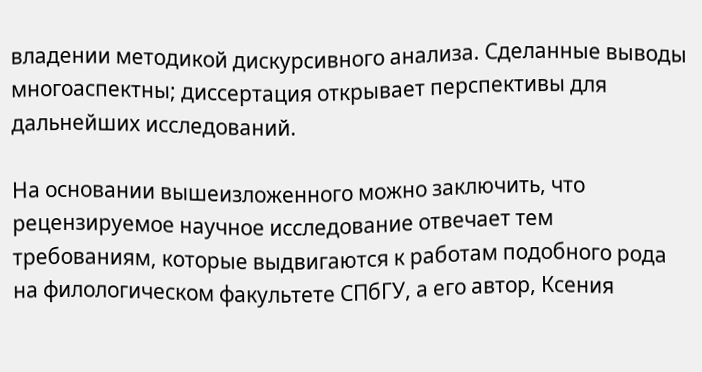владении методикой дискурсивного анализа. Сделанные выводы многоаспектны; диссертация открывает перспективы для дальнейших исследований.

На основании вышеизложенного можно заключить, что рецензируемое научное исследование отвечает тем требованиям, которые выдвигаются к работам подобного рода на филологическом факультете СПбГУ, а его автор, Ксения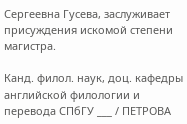Сергеевна Гусева, заслуживает присуждения искомой степени магистра.

Канд. филол. наук, доц. кафедры английской филологии и перевода СПбГУ ___ / ПЕТРОВА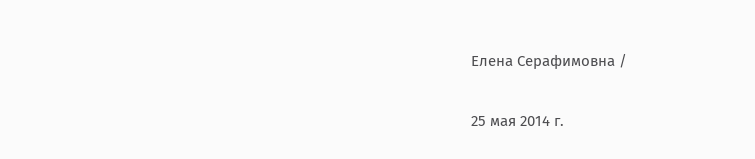Елена Серафимовна /

25 мая 2014 г.